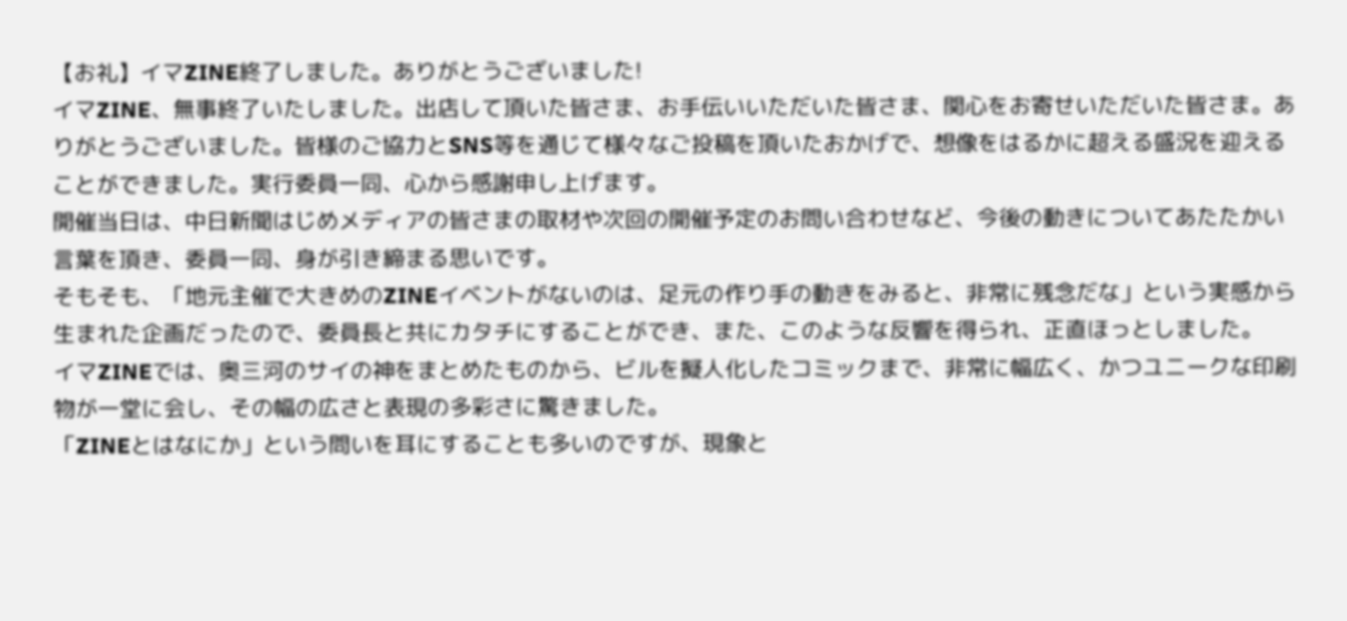【お礼】イマZINE終了しました。ありがとうございました!
イマZINE、無事終了いたしました。出店して頂いた皆さま、お手伝いいただいた皆さま、関心をお寄せいただいた皆さま。ありがとうございました。皆様のご協力とSNS等を通じて様々なご投稿を頂いたおかげで、想像をはるかに超える盛況を迎えることができました。実行委員一同、心から感謝申し上げます。
開催当日は、中日新聞はじめメディアの皆さまの取材や次回の開催予定のお問い合わせなど、今後の動きについてあたたかい言葉を頂き、委員一同、身が引き締まる思いです。
そもそも、「地元主催で大きめのZINEイベントがないのは、足元の作り手の動きをみると、非常に残念だな」という実感から生まれた企画だったので、委員長と共にカタチにすることができ、また、このような反響を得られ、正直ほっとしました。
イマZINEでは、奥三河のサイの神をまとめたものから、ビルを擬人化したコミックまで、非常に幅広く、かつユニークな印刷物が一堂に会し、その幅の広さと表現の多彩さに驚きました。
「ZINEとはなにか」という問いを耳にすることも多いのですが、現象と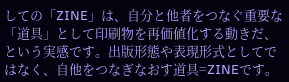しての「ZINE」は、自分と他者をつなぐ重要な「道具」として印刷物を再価値化する動きだ、という実感です。出版形態や表現形式としてではなく、自他をつなぎなおす道具=ZINEです。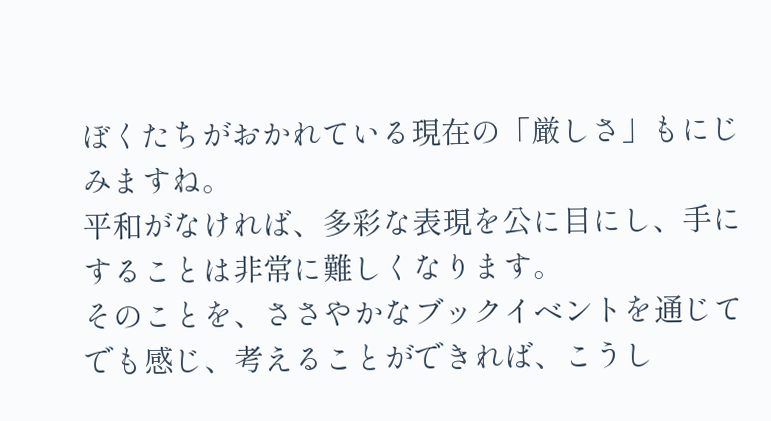ぼくたちがおかれている現在の「厳しさ」もにじみますね。
平和がなければ、多彩な表現を公に目にし、手にすることは非常に難しくなります。
そのことを、ささやかなブックイベントを通じてでも感じ、考えることができれば、こうし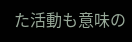た活動も意味の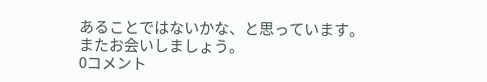あることではないかな、と思っています。
またお会いしましょう。
0コメント